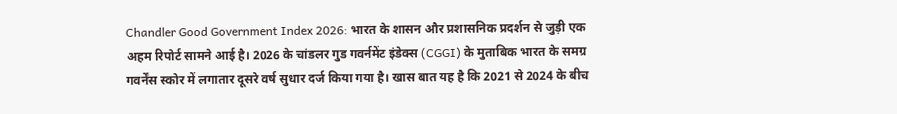Chandler Good Government Index 2026: भारत के शासन और प्रशासनिक प्रदर्शन से जुड़ी एक अहम रिपोर्ट सामने आई है। 2026 के चांडलर गुड गवर्नमेंट इंडेक्स (CGGI) के मुताबिक भारत के समग्र गवर्नेंस स्कोर में लगातार दूसरे वर्ष सुधार दर्ज किया गया है। खास बात यह है कि 2021 से 2024 के बीच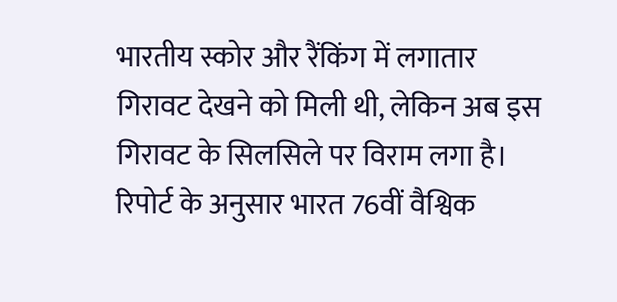भारतीय स्कोर और रैंकिंग में लगातार गिरावट देखने को मिली थी, लेकिन अब इस गिरावट के सिलसिले पर विराम लगा है।
रिपोर्ट के अनुसार भारत 76वीं वैश्विक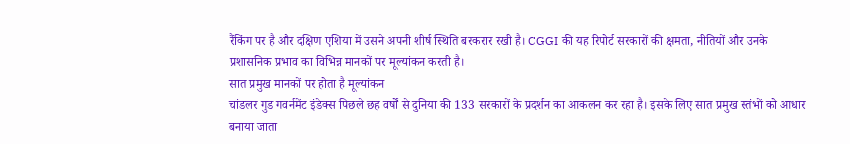रैंकिंग पर है और दक्षिण एशिया में उसने अपनी शीर्ष स्थिति बरकरार रखी है। CGGI की यह रिपोर्ट सरकारों की क्षमता, नीतियों और उनके प्रशासनिक प्रभाव का विभिन्न मानकों पर मूल्यांकन करती है।
सात प्रमुख मानकों पर होता है मूल्यांकन
चांडलर गुड गवर्नमेंट इंडेक्स पिछले छह वर्षों से दुनिया की 133 सरकारों के प्रदर्शन का आकलन कर रहा है। इसके लिए सात प्रमुख स्तंभों को आधार बनाया जाता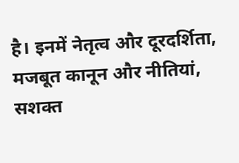है। इनमें नेतृत्व और दूरदर्शिता, मजबूत कानून और नीतियां, सशक्त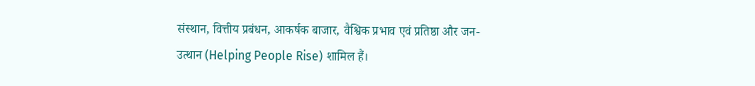संस्थान, वित्तीय प्रबंधन, आकर्षक बाजार, वैश्विक प्रभाव एवं प्रतिष्ठा और जन-उत्थान (Helping People Rise) शामिल हैं।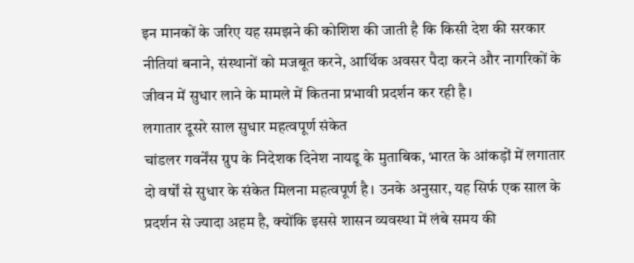इन मानकों के जरिए यह समझने की कोशिश की जाती है कि किसी देश की सरकार नीतियां बनाने, संस्थानों को मजबूत करने, आर्थिक अवसर पैदा करने और नागरिकों के जीवन में सुधार लाने के मामले में कितना प्रभावी प्रदर्शन कर रही है।
लगातार दूसरे साल सुधार महत्वपूर्ण संकेत
चांडलर गवर्नेंस ग्रुप के निदेशक दिनेश नायडू के मुताबिक, भारत के आंकड़ों में लगातार दो वर्षों से सुधार के संकेत मिलना महत्वपूर्ण है। उनके अनुसार, यह सिर्फ एक साल के प्रदर्शन से ज्यादा अहम है, क्योंकि इससे शासन व्यवस्था में लंबे समय की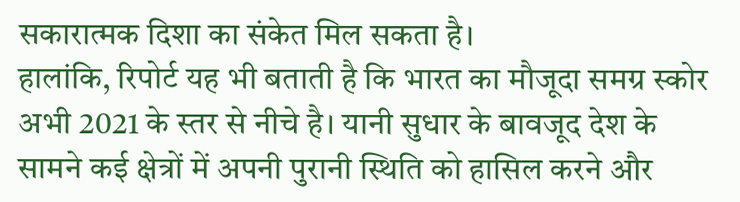सकारात्मक दिशा का संकेत मिल सकता है।
हालांकि, रिपोर्ट यह भी बताती है कि भारत का मौजूदा समग्र स्कोर अभी 2021 के स्तर से नीचे है। यानी सुधार के बावजूद देश के सामने कई क्षेत्रों में अपनी पुरानी स्थिति को हासिल करने और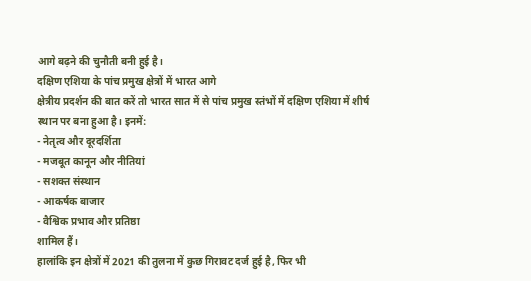आगे बढ़ने की चुनौती बनी हुई है।
दक्षिण एशिया के पांच प्रमुख क्षेत्रों में भारत आगे
क्षेत्रीय प्रदर्शन की बात करें तो भारत सात में से पांच प्रमुख स्तंभों में दक्षिण एशिया में शीर्ष स्थान पर बना हुआ है। इनमें:
- नेतृत्व और दूरदर्शिता
- मजबूत कानून और नीतियां
- सशक्त संस्थान
- आकर्षक बाजार
- वैश्विक प्रभाव और प्रतिष्ठा
शामिल हैं।
हालांकि इन क्षेत्रों में 2021 की तुलना में कुछ गिरावट दर्ज हुई है, फिर भी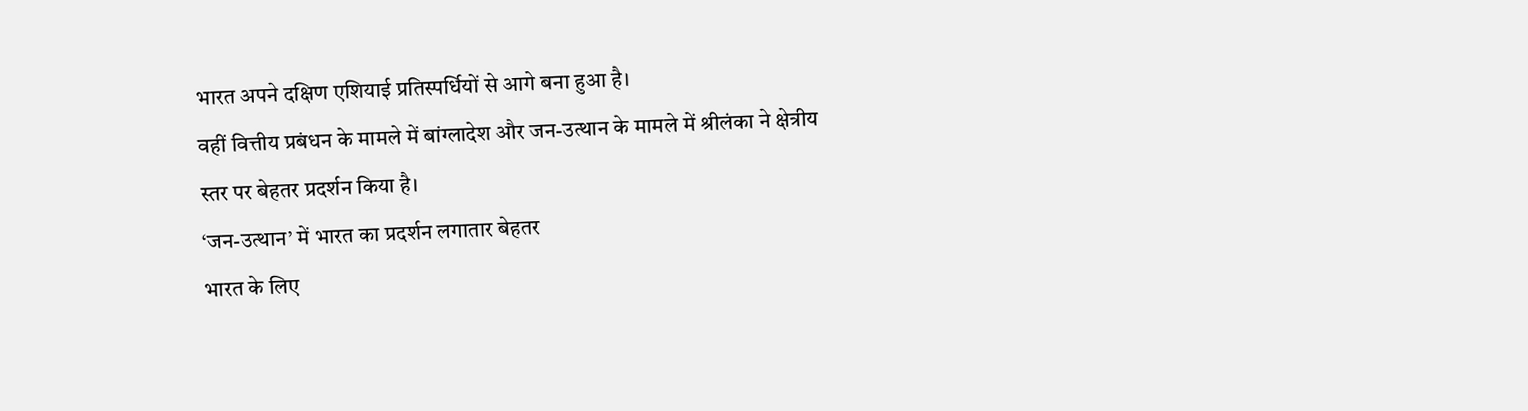भारत अपने दक्षिण एशियाई प्रतिस्पर्धियों से आगे बना हुआ है।
वहीं वित्तीय प्रबंधन के मामले में बांग्लादेश और जन-उत्थान के मामले में श्रीलंका ने क्षेत्रीय स्तर पर बेहतर प्रदर्शन किया है।
‘जन-उत्थान’ में भारत का प्रदर्शन लगातार बेहतर
भारत के लिए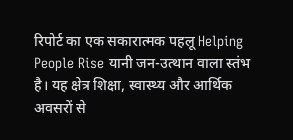रिपोर्ट का एक सकारात्मक पहलू Helping People Rise यानी जन-उत्थान वाला स्तंभ है। यह क्षेत्र शिक्षा, स्वास्थ्य और आर्थिक अवसरों से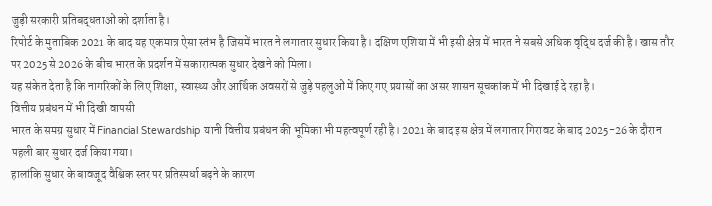जुड़ी सरकारी प्रतिबद्धताओं को दर्शाता है।
रिपोर्ट के मुताबिक 2021 के बाद यह एकमात्र ऐसा स्तंभ है जिसमें भारत ने लगातार सुधार किया है। दक्षिण एशिया में भी इसी क्षेत्र में भारत ने सबसे अधिक वृद्धि दर्ज की है। खास तौर पर 2025 से 2026 के बीच भारत के प्रदर्शन में सकारात्मक सुधार देखने को मिला।
यह संकेत देता है कि नागरिकों के लिए शिक्षा, स्वास्थ्य और आर्थिक अवसरों से जुड़े पहलुओं में किए गए प्रयासों का असर शासन सूचकांक में भी दिखाई दे रहा है।
वित्तीय प्रबंधन में भी दिखी वापसी
भारत के समग्र सुधार में Financial Stewardship यानी वित्तीय प्रबंधन की भूमिका भी महत्वपूर्ण रही है। 2021 के बाद इस क्षेत्र में लगातार गिरावट के बाद 2025-26 के दौरान पहली बार सुधार दर्ज किया गया।
हालांकि सुधार के बावजूद वैश्विक स्तर पर प्रतिस्पर्धा बढ़ने के कारण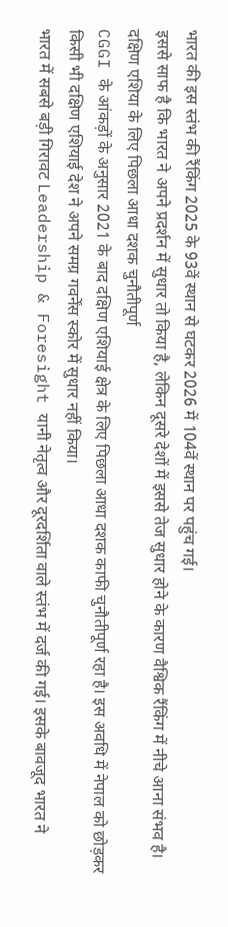भारत की इस स्तंभ की रैंकिंग 2025 के 93वें स्थान से घटकर 2026 में 104वें स्थान पर पहुंच गई।
इससे साफ है कि भारत ने अपने प्रदर्शन में सुधार तो किया है, लेकिन दूसरे देशों में इससे तेज सुधार होने के कारण वैश्विक रैंकिंग में नीचे आना संभव है।
दक्षिण एशिया के लिए पिछला आधा दशक चुनौतीपूर्ण
CGGI के आंकड़ों के अनुसार 2021 के बाद दक्षिण एशियाई क्षेत्र के लिए पिछला आधा दशक काफी चुनौतीपूर्ण रहा है। इस अवधि में नेपाल को छोड़कर किसी भी दक्षिण एशियाई देश ने अपने समग्र गवर्नेंस स्कोर में सुधार नहीं किया।
भारत में सबसे बड़ी गिरावट Leadership & Foresight यानी नेतृत्व और दूरदर्शिता वाले स्तंभ में दर्ज की गई। इसके बावजूद भारत ने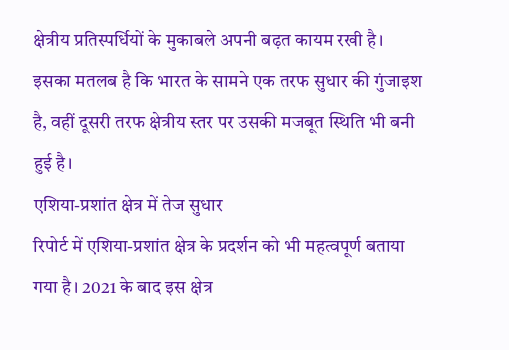क्षेत्रीय प्रतिस्पर्धियों के मुकाबले अपनी बढ़त कायम रखी है।
इसका मतलब है कि भारत के सामने एक तरफ सुधार की गुंजाइश है, वहीं दूसरी तरफ क्षेत्रीय स्तर पर उसकी मजबूत स्थिति भी बनी हुई है।
एशिया-प्रशांत क्षेत्र में तेज सुधार
रिपोर्ट में एशिया-प्रशांत क्षेत्र के प्रदर्शन को भी महत्वपूर्ण बताया गया है। 2021 के बाद इस क्षेत्र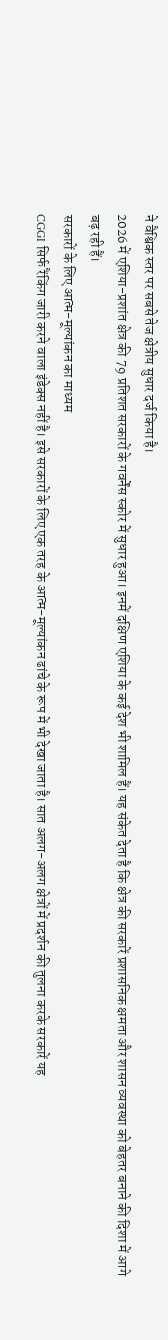ने वैश्विक स्तर पर सबसे तेज क्षेत्रीय सुधार दर्ज किया है।
2026 में एशिया-प्रशांत क्षेत्र की 79 प्रतिशत सरकारों के गवर्नेंस स्कोर में सुधार हुआ। इनमें दक्षिण एशिया के कई देश भी शामिल हैं। यह संकेत देता है कि क्षेत्र की सरकारें प्रशासनिक क्षमता और शासन व्यवस्था को बेहतर बनाने की दिशा में आगे बढ़ रही हैं।
सरकारों के लिए आत्म-मूल्यांकन का माध्यम
CGGI सिर्फ रैंकिंग जारी करने वाला इंडेक्स नहीं है। इसे सरकारों के लिए एक तरह के आत्म-मूल्यांकन ढांचे के रूप में भी देखा जाता है। सात अलग-अलग क्षेत्रों में प्रदर्शन की तुलना करके सरकारें यह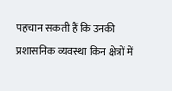पहचान सकती हैं कि उनकी प्रशासनिक व्यवस्था किन क्षेत्रों में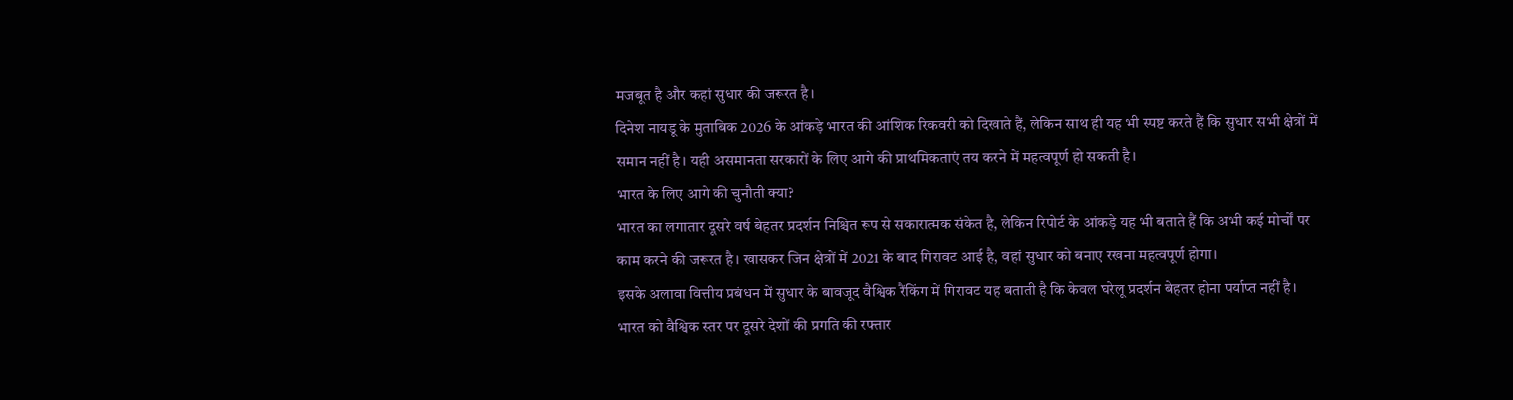मजबूत है और कहां सुधार की जरूरत है।
दिनेश नायडू के मुताबिक 2026 के आंकड़े भारत की आंशिक रिकवरी को दिखाते हैं, लेकिन साथ ही यह भी स्पष्ट करते हैं कि सुधार सभी क्षेत्रों में समान नहीं है। यही असमानता सरकारों के लिए आगे की प्राथमिकताएं तय करने में महत्वपूर्ण हो सकती है।
भारत के लिए आगे की चुनौती क्या?
भारत का लगातार दूसरे वर्ष बेहतर प्रदर्शन निश्चित रूप से सकारात्मक संकेत है, लेकिन रिपोर्ट के आंकड़े यह भी बताते हैं कि अभी कई मोर्चों पर काम करने की जरूरत है। खासकर जिन क्षेत्रों में 2021 के बाद गिरावट आई है, वहां सुधार को बनाए रखना महत्वपूर्ण होगा।
इसके अलावा वित्तीय प्रबंधन में सुधार के बावजूद वैश्विक रैंकिंग में गिरावट यह बताती है कि केवल घरेलू प्रदर्शन बेहतर होना पर्याप्त नहीं है। भारत को वैश्विक स्तर पर दूसरे देशों की प्रगति की रफ्तार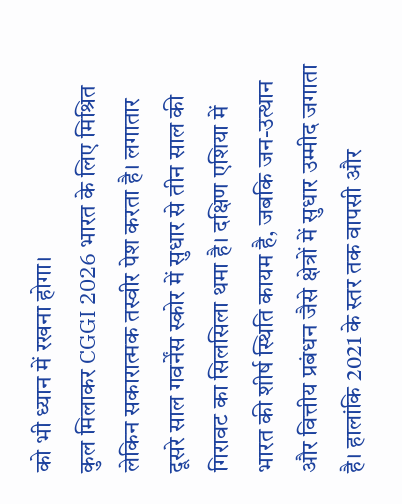को भी ध्यान में रखना होगा।
कुल मिलाकर CGGI 2026 भारत के लिए मिश्रित लेकिन सकारात्मक तस्वीर पेश करता है। लगातार दूसरे साल गवर्नेंस स्कोर में सुधार से तीन साल की गिरावट का सिलसिला थमा है। दक्षिण एशिया में भारत की शीर्ष स्थिति कायम है, जबकि जन-उत्थान और वित्तीय प्रबंधन जैसे क्षेत्रों में सुधार उम्मीद जगाता है। हालांकि 2021 के स्तर तक वापसी और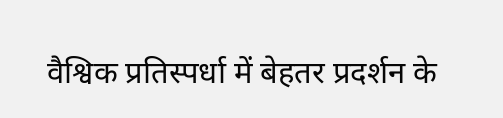वैश्विक प्रतिस्पर्धा में बेहतर प्रदर्शन के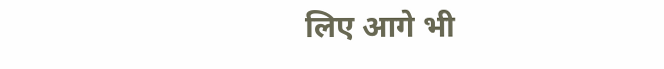लिए आगे भी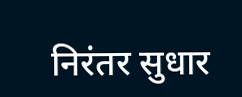निरंतर सुधार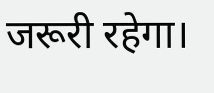जरूरी रहेगा।